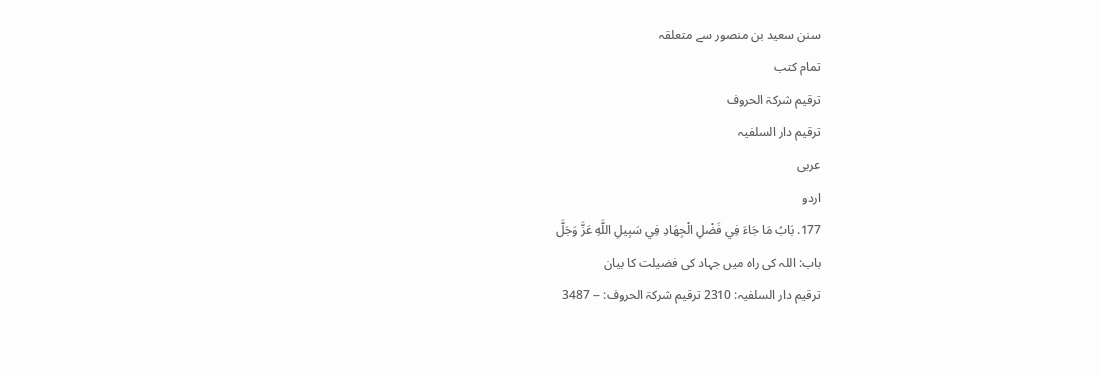سنن سعید بن منصور سے متعلقہ
تمام کتب
ترقیم شرکۃ الحروف
ترقيم دار السلفیہ
عربی
اردو
177. بَابُ مَا جَاءَ فِي فَضْلِ الْجِهَادِ فِي سَبِيلِ اللَّهِ عَزَّ وَجَلَّ
باب: اللہ کی راہ میں جہاد کی فضیلت کا بیان
ترقیم دار السلفیہ: 2310 ترقیم شرکۃ الحروف: -- 3487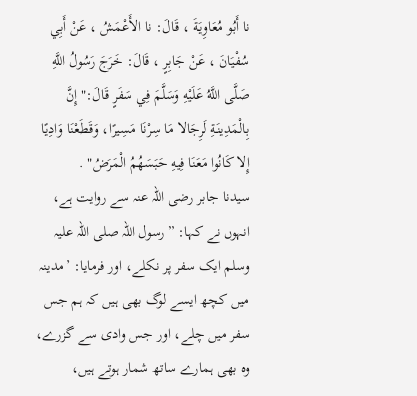نا أَبُو مُعَاوِيَةَ ، قَالَ: نا الأَعْمَشُ ، عَنْ أَبِي سُفْيَانَ ، عَنْ جَابِرٍ ، قَالَ: خَرَجَ رَسُولُ اللَّهِ صَلَّى اللَّهُ عَلَيْهِ وَسَلَّمَ فِي سَفَرٍ قَالَ:" إِنَّ بِالْمَدِينَةِ لَرِجَالا مَا سِرْنَا مَسِيرًا، وَقَطَعْنَا وَادِيًا إِلا كَانُوا مَعَنَا فِيهِ حَبَسَهُمُ الْمَرَضُ" .
سیدنا جابر رضی اللہ عنہ سے روایت ہے، انہوں نے کہا: ”رسول اللہ صلی اللہ علیہ وسلم ایک سفر پر نکلے، اور فرمایا: ’مدینہ میں کچھ ایسے لوگ بھی ہیں کہ ہم جس سفر میں چلے، اور جس وادی سے گزرے، وہ بھی ہمارے ساتھ شمار ہوتے ہیں،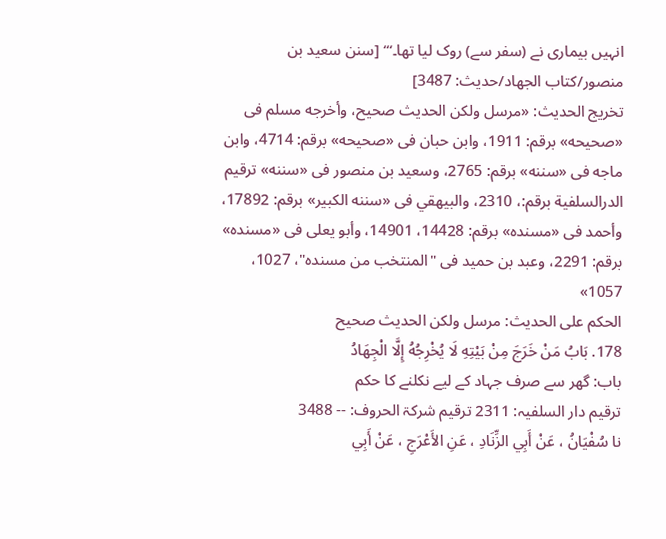انہیں بیماری نے (سفر سے) روک لیا تھا۔‘“ [سنن سعید بن منصور/كتاب الجهاد/حدیث: 3487]
تخریج الحدیث: «مرسل ولکن الحدیث صحيح، وأخرجه مسلم فى «صحيحه» برقم: 1911، وابن حبان فى «صحيحه» برقم: 4714، وابن ماجه فى «سننه» برقم: 2765، وسعيد بن منصور فى «سننه» ترقيم الدرالسلفية برقم:، 2310، والبيهقي فى «سننه الكبير» برقم: 17892، وأحمد فى «مسنده» برقم: 14428، 14901، وأبو يعلى فى «مسنده» برقم: 2291، وعبد بن حميد فى "المنتخب من مسنده"، 1027، 1057»
الحكم على الحديث: مرسل ولکن الحدیث صحيح
178. بَابُ مَنْ خَرَجَ مِنْ بَيْتِهِ لَا يُخْرِجُهُ إِلَّا الْجِهَادُ
باب: گھر سے صرف جہاد کے لیے نکلنے کا حکم
ترقیم دار السلفیہ: 2311 ترقیم شرکۃ الحروف: -- 3488
نا سُفْيَانُ ، عَنْ أَبِي الزِّنَادِ ، عَنِ الأَعْرَجِ ، عَنْ أَبِي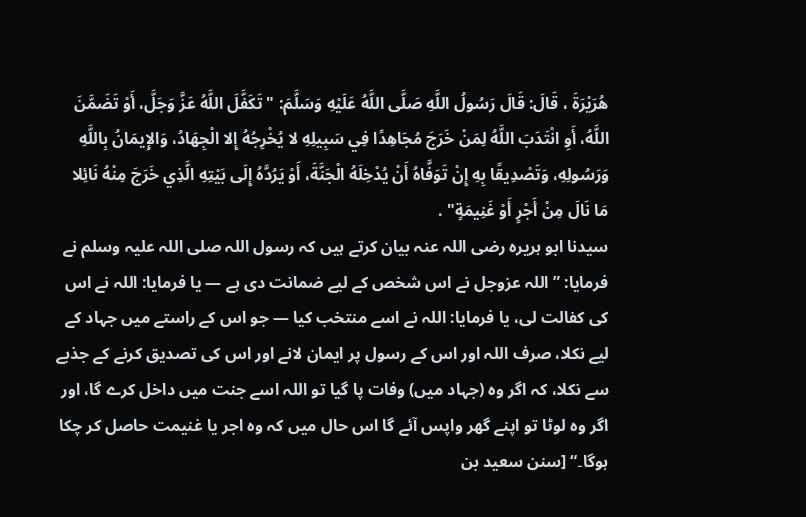هُرَيْرَةَ ، قَالَ: قَالَ رَسُولُ اللَّهِ صَلَّى اللَّهُ عَلَيْهِ وَسَلَّمَ: " تَكَفَّلَ اللَّهُ عَزَّ وَجَلَّ، أَوْ تَضَمَّنَ اللَّهُ، أَوِ انْتَدَبَ اللَّهُ لِمَنْ خَرَجَ مُجَاهِدًا فِي سَبِيلِهِ لا يُخْرِجُهُ إِلا الْجِهَادُ، وَالإِيمَانُ بِاللَّهِ وَرَسُولِهِ، وَتَصْدِيقًا بِهِ إِنْ تَوَفَّاهُ أَنْ يُدْخِلَهُ الْجَنَّةَ، أَوْ يَرُدَّهُ إِلَى بَيْتِهِ الَّذِي خَرَجَ مِنْهُ نَائِلا مَا نَالَ مِنْ أَجْرٍ أَوْ غَنِيمَةٍ" .
سیدنا ابو ہریرہ رضی اللہ عنہ بیان کرتے ہیں کہ رسول اللہ صلی اللہ علیہ وسلم نے فرمایا: ”اللہ عزوجل نے اس شخص کے لیے ضمانت دی ہے — یا فرمایا: اللہ نے اس کی کفالت لی، یا فرمایا: اللہ نے اسے منتخب کیا — جو اس کے راستے میں جہاد کے لیے نکلا، صرف اللہ اور اس کے رسول پر ایمان لانے اور اس کی تصدیق کرنے کے جذبے سے نکلا، کہ اگر وہ (جہاد میں) وفات پا گیا تو اللہ اسے جنت میں داخل کرے گا، اور اگر وہ لوٹا تو اپنے گھر واپس آئے گا اس حال میں کہ وہ اجر یا غنیمت حاصل کر چکا ہوگا۔“ [سنن سعید بن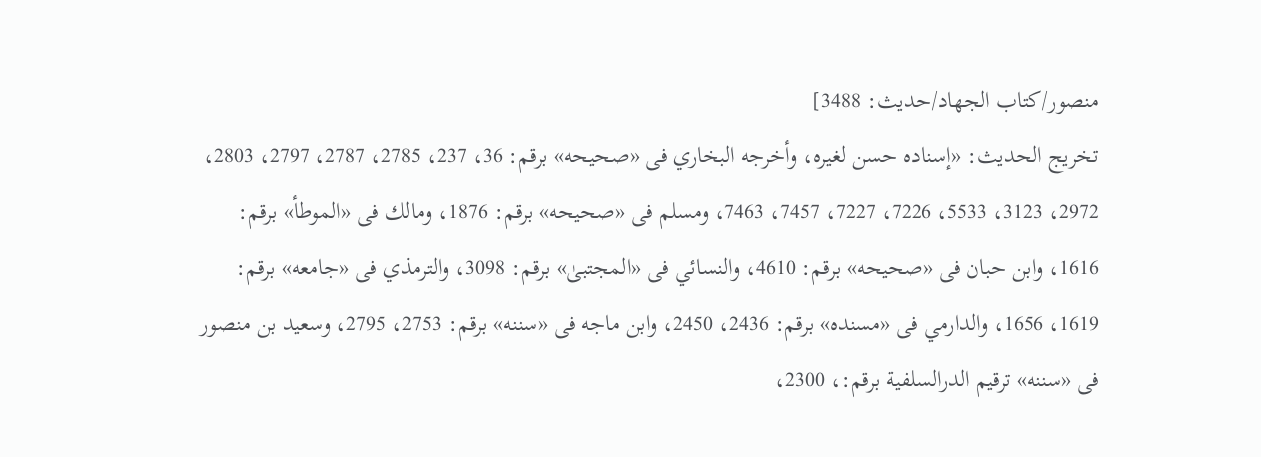منصور/كتاب الجهاد/حدیث: 3488]
تخریج الحدیث: «إسناده حسن لغيره، وأخرجه البخاري فى «صحيحه» برقم: 36، 237، 2785، 2787، 2797، 2803، 2972، 3123، 5533، 7226، 7227، 7457، 7463، ومسلم فى «صحيحه» برقم: 1876، ومالك فى «الموطأ» برقم: 1616، وابن حبان فى «صحيحه» برقم: 4610، والنسائي فى «المجتبیٰ» برقم: 3098، والترمذي فى «جامعه» برقم: 1619، 1656، والدارمي فى «مسنده» برقم: 2436، 2450، وابن ماجه فى «سننه» برقم: 2753، 2795، وسعيد بن منصور فى «سننه» ترقيم الدرالسلفية برقم:، 2300،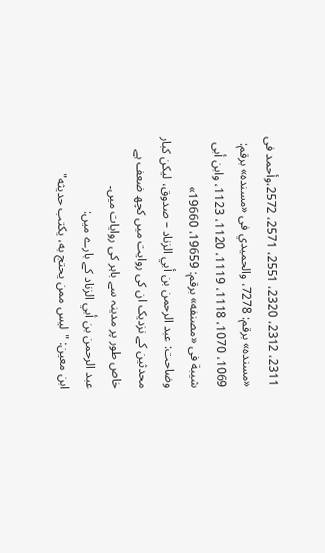2311، 2312، 2320، 2551، 2571، 2572،وأحمد فى «مسنده» برقم: 7278، والحميدي فى «مسنده» برقم: 1069، 1070، 1118، 1119، 1120، 1123، وابن أبى شيبة فى «مصنفه» برقم: 19659، 19660»
وضاحت: عبد الرحمن بن أبي الزناد – صدوق، لیکن کبار محدثین کے نزدیک ان کی روایت میں کچھ ضعف ہے خاص طور پر مدینہ سے باہر کی روایات میں۔
عبد الرحمن بن أبي الزناد کے بارے میں:
ابن معین: "لیس ممن يحتج به، يكتب حديثه"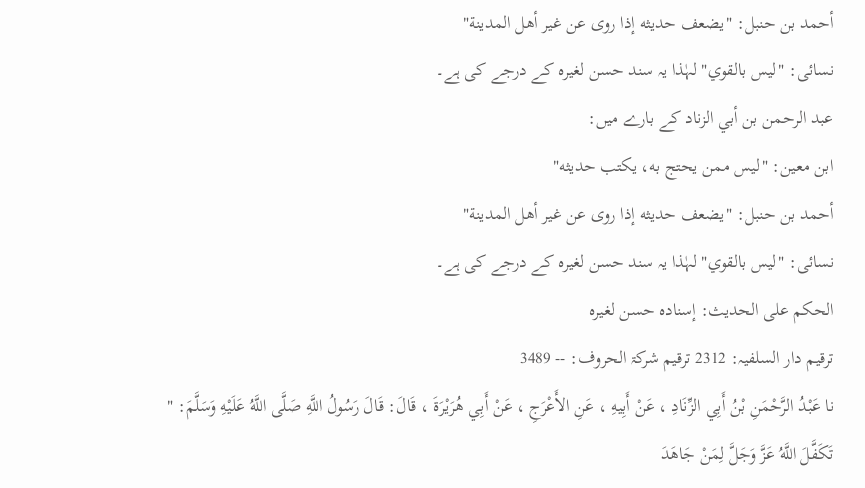أحمد بن حنبل: "يضعف حديثه إذا روى عن غير أهل المدينة"
نسائی: "ليس بالقوي" لہٰذا یہ سند حسن لغيره کے درجے کی ہے۔
عبد الرحمن بن أبي الزناد کے بارے میں:
ابن معین: "لیس ممن يحتج به، يكتب حديثه"
أحمد بن حنبل: "يضعف حديثه إذا روى عن غير أهل المدينة"
نسائی: "ليس بالقوي" لہٰذا یہ سند حسن لغيره کے درجے کی ہے۔
الحكم على الحديث: إسناده حسن لغيره
ترقیم دار السلفیہ: 2312 ترقیم شرکۃ الحروف: -- 3489
نا عَبْدُ الرَّحْمَنِ بْنُ أَبِي الزِّنَادِ ، عَنْ أَبِيهِ ، عَنِ الأَعْرَجِ ، عَنْ أَبِي هُرَيْرَةَ ، قَالَ: قَالَ رَسُولُ اللَّهِ صَلَّى اللَّهُ عَلَيْهِ وَسَلَّمَ: " تَكَفَّلَ اللَّهُ عَزَّ وَجَلَّ لِمَنْ جَاهَدَ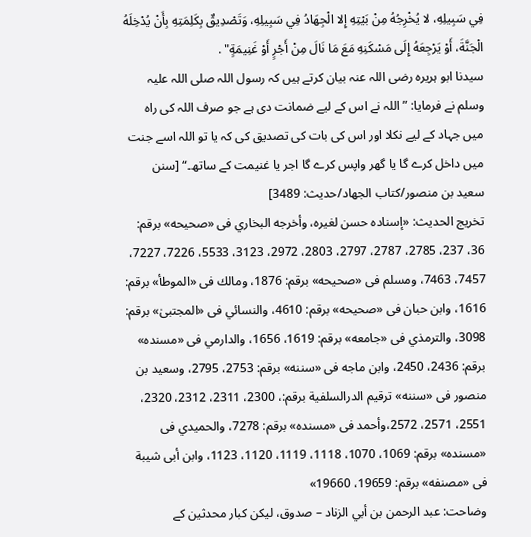فِي سَبِيلِهِ، لا يُخْرِجُهُ مِنْ بَيْتِهِ إِلا الْجِهَادُ فِي سَبِيلِهِ، وَتَصْدِيقٌ بِكَلِمَتِهِ بِأَنْ يُدْخِلَهُ الْجَنَّةَ، أَوْ يَرْجِعَهُ إِلَى مَسْكَنِهِ مَعَ مَا نَالَ مِنْ أَجْرٍ أَوْ غَنِيمَةٍ" .
سیدنا ابو ہریرہ رضی اللہ عنہ بیان کرتے ہیں کہ رسول اللہ صلی اللہ علیہ وسلم نے فرمایا: ”اللہ نے اس کے لیے ضمانت دی ہے جو صرف اللہ کی راہ میں جہاد کے لیے نکلا اور اس کی بات کی تصدیق کی کہ یا تو اللہ اسے جنت میں داخل کرے گا یا گھر واپس کرے گا اجر یا غنیمت کے ساتھ۔“ [سنن سعید بن منصور/كتاب الجهاد/حدیث: 3489]
تخریج الحدیث: «إسناده حسن لغيره، وأخرجه البخاري فى «صحيحه» برقم: 36، 237، 2785، 2787، 2797، 2803، 2972، 3123، 5533، 7226، 7227، 7457، 7463، ومسلم فى «صحيحه» برقم: 1876، ومالك فى «الموطأ» برقم: 1616، وابن حبان فى «صحيحه» برقم: 4610، والنسائي فى «المجتبیٰ» برقم: 3098، والترمذي فى «جامعه» برقم: 1619، 1656، والدارمي فى «مسنده» برقم: 2436، 2450، وابن ماجه فى «سننه» برقم: 2753، 2795، وسعيد بن منصور فى «سننه» ترقيم الدرالسلفية برقم:، 2300، 2311، 2312، 2320، 2551، 2571، 2572،وأحمد فى «مسنده» برقم: 7278، والحميدي فى «مسنده» برقم: 1069، 1070، 1118، 1119، 1120، 1123، وابن أبى شيبة فى «مصنفه» برقم: 19659، 19660»
وضاحت: عبد الرحمن بن أبي الزناد – صدوق، لیکن کبار محدثین کے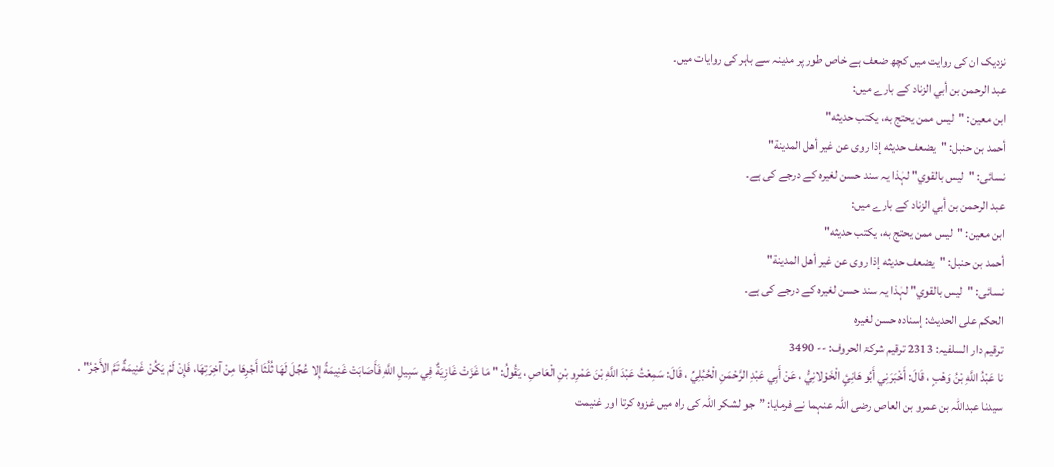نزدیک ان کی روایت میں کچھ ضعف ہے خاص طور پر مدینہ سے باہر کی روایات میں۔
عبد الرحمن بن أبي الزناد کے بارے میں:
ابن معین: "لیس ممن يحتج به، يكتب حديثه"
أحمد بن حنبل: "يضعف حديثه إذا روى عن غير أهل المدينة"
نسائی: "ليس بالقوي" لہٰذا یہ سند حسن لغيره کے درجے کی ہے۔
عبد الرحمن بن أبي الزناد کے بارے میں:
ابن معین: "لیس ممن يحتج به، يكتب حديثه"
أحمد بن حنبل: "يضعف حديثه إذا روى عن غير أهل المدينة"
نسائی: "ليس بالقوي" لہٰذا یہ سند حسن لغيره کے درجے کی ہے۔
الحكم على الحديث: إسناده حسن لغيره
ترقیم دار السلفیہ: 2313 ترقیم شرکۃ الحروف: -- 3490
نا عَبْدُ اللَّهِ بْنُ وَهْبٍ ، قَالَ: أَخْبَرَنِي أَبُو هَانِئٍ الْخَوْلانِيُّ ، عَنْ أَبِي عَبْدِ الرَّحْمَنِ الْحُبُلِيِّ ، قَالَ: سَمِعْتُ عَبْدَ اللَّهِ بْنَ عَمْرِو بْنِ الْعَاصِ ، يَقُولُ: " مَا غَزَتْ غَازِيَةٌ فِي سَبِيلِ اللَّهِ فَأَصَابَتْ غَنِيمَةً إِلا عُجِّلَ لَهَا ثُلُثَا أَجْرِهَا مِنْ آخِرَتِهَا، فَإِنْ لَمْ يَكُنْ غَنِيمَةٌ تَمَّ الأَجْرُ" .
سیدنا عبداللہ بن عمرو بن العاص رضی اللہ عنہما نے فرمایا: ”جو لشکر اللہ کی راہ میں غزوہ کرتا اور غنیمت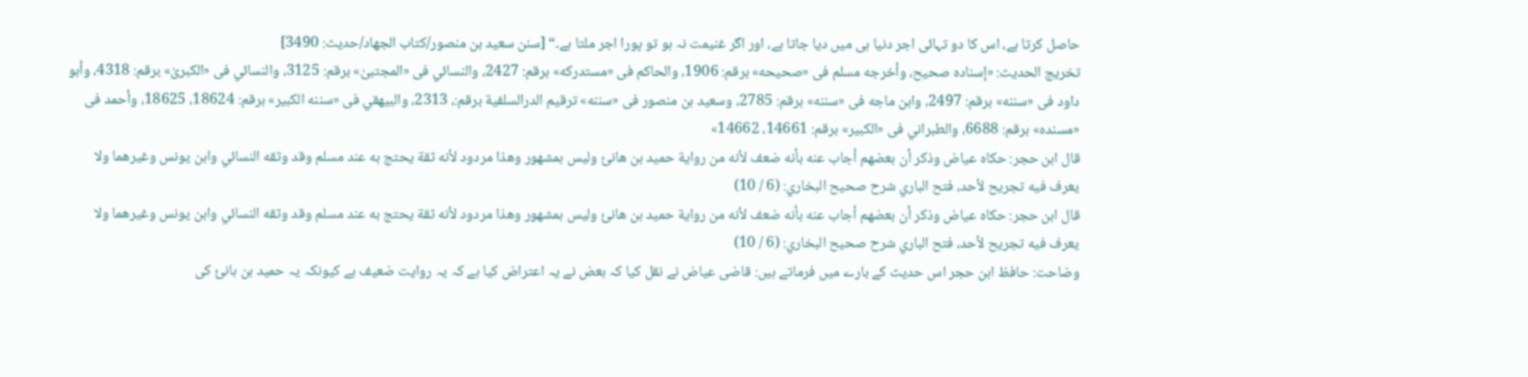حاصل کرتا ہے، اس کا دو تہائی اجر دنیا ہی میں دیا جاتا ہے، اور اگر غنیمت نہ ہو تو پورا اجر ملتا ہے۔“ [سنن سعید بن منصور/كتاب الجهاد/حدیث: 3490]
تخریج الحدیث: «إسناده صحيح، وأخرجه مسلم فى «صحيحه» برقم: 1906، والحاكم فى «مستدركه» برقم: 2427، والنسائي فى «المجتبیٰ» برقم: 3125، والنسائي فى «الكبریٰ» برقم: 4318، وأبو داود فى «سننه» برقم: 2497، وابن ماجه فى «سننه» برقم: 2785، وسعيد بن منصور فى «سننه» ترقيم الدرالسلفية برقم:، 2313، والبيهقي فى «سننه الكبير» برقم: 18624، 18625، وأحمد فى «مسنده» برقم: 6688، والطبراني فى «الكبير» برقم: 14661، 14662»
قال ابن حجر: حكاه عياض وذكر أن بعضهم أجاب عنه بأنه ضعف لأنه من رواية حميد بن هانئ وليس بمشهور وهذا مردود لأنه ثقة يحتج به عند مسلم وقد وثقه النسائي وابن يونس وغيرهما ولا يعرف فيه تجريح لأحد، فتح الباري شرح صحيح البخاري: (6 / 10)
قال ابن حجر: حكاه عياض وذكر أن بعضهم أجاب عنه بأنه ضعف لأنه من رواية حميد بن هانئ وليس بمشهور وهذا مردود لأنه ثقة يحتج به عند مسلم وقد وثقه النسائي وابن يونس وغيرهما ولا يعرف فيه تجريح لأحد، فتح الباري شرح صحيح البخاري: (6 / 10)
وضاحت: حافظ ابن حجر اس حدیث کے بارے میں فرماتے ہیں: قاضی عیاض نے نقل کیا کہ بعض نے یہ اعتراض کیا ہے کہ یہ روایت ضعیف ہے کیونکہ یہ حمید بن ہانئ کی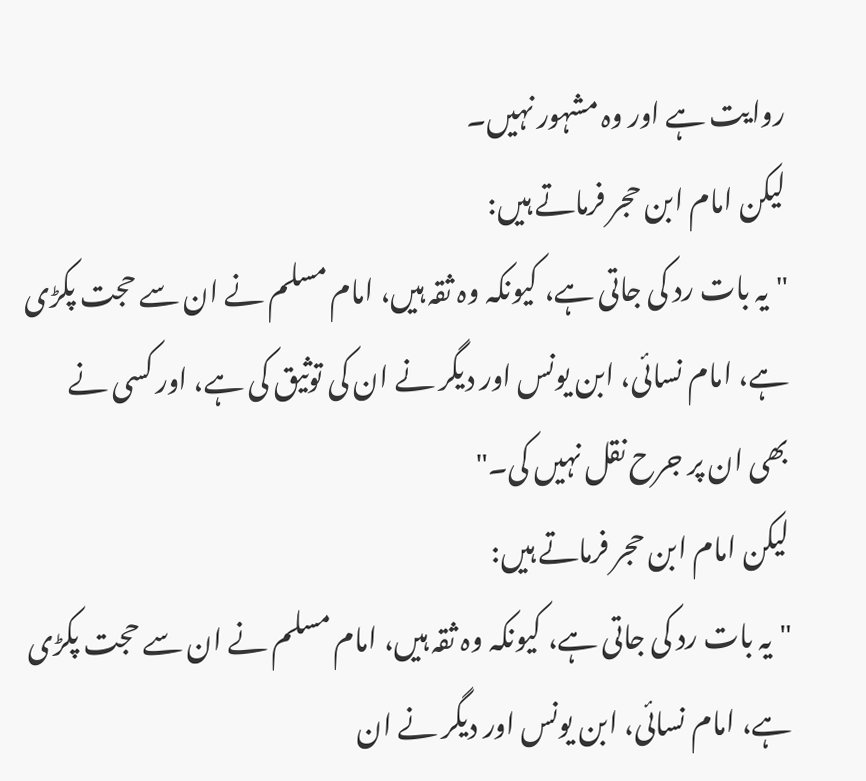روایت ہے اور وہ مشہور نہیں۔
لیکن امام ابن حجر فرماتے ہیں:
"یہ بات رد کی جاتی ہے، کیونکہ وہ ثقہ ہیں، امام مسلم نے ان سے حجت پکڑی ہے، امام نسائی، ابن یونس اور دیگر نے ان کی توثیق کی ہے، اور کسی نے بھی ان پر جرح نقل نہیں کی۔"
لیکن امام ابن حجر فرماتے ہیں:
"یہ بات رد کی جاتی ہے، کیونکہ وہ ثقہ ہیں، امام مسلم نے ان سے حجت پکڑی ہے، امام نسائی، ابن یونس اور دیگر نے ان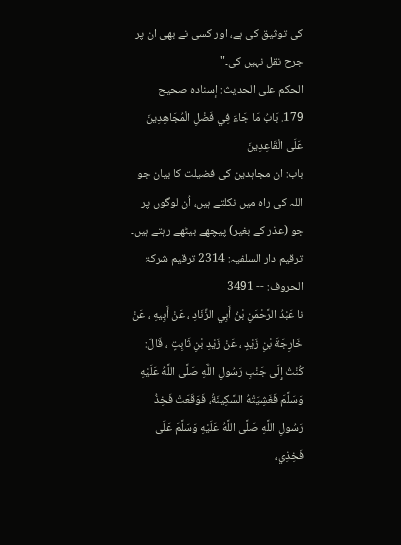کی توثیق کی ہے، اور کسی نے بھی ان پر جرح نقل نہیں کی۔"
الحكم على الحديث: إسناده صحيح
179. بَابُ مَا جَاءَ فِي فَضْلِ الْمُجَاهِدِينَ عَلَى الْقَاعِدِينَ
باب: ان مجاہدین کی فضیلت کا بیان جو اللہ کی راہ میں نکلتے ہیں، اُن لوگوں پر جو (عذر کے بغیر) پیچھے بیٹھے رہتے ہیں۔
ترقیم دار السلفیہ: 2314 ترقیم شرکۃ الحروف: -- 3491
نا عَبْدُ الرَّحْمَنِ بْنُ أَبِي الزِّنَادِ ، عَنْ أَبِيهِ ، عَنْ خَارِجَةَ بْنِ زَيْدٍ ، عَنْ زَيْدِ بْنِ ثَابِتٍ ، قَالَ: كُنْتُ إِلَى جَنْبِ رَسُولِ اللَّهِ صَلَّى اللَّهُ عَلَيْهِ وَسَلَّمَ فَغَشِيَتْهُ السَّكِينَةُ، فَوَقَعَتْ فَخِذُ رَسُولِ اللَّهِ صَلَّى اللَّهُ عَلَيْهِ وَسَلَّمَ عَلَى فَخِذِي،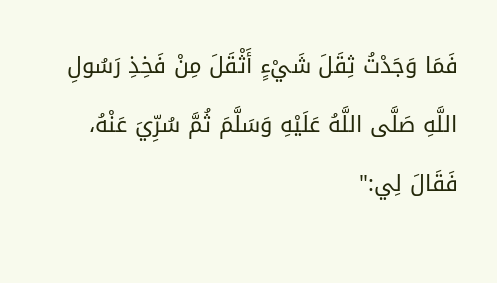فَمَا وَجَدْتُ ثِقَلَ شَيْءٍ أَثْقَلَ مِنْ فَخِذِ رَسُولِ اللَّهِ صَلَّى اللَّهُ عَلَيْهِ وَسَلَّمَ ثُمَّ سُرِّيَ عَنْهُ، فَقَالَ لِي:"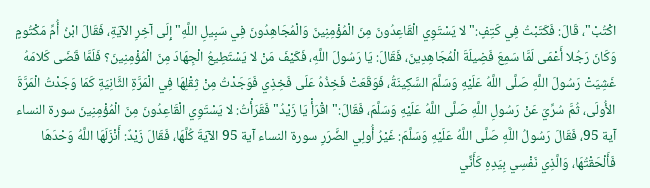اكْتُبْ"، قَالَ: فَكَتَبْتُ فِي كَتِفٍ:" لا يَسْتَوِي الْقَاعِدُونَ مِنَ الْمُؤْمِنِينَ وَالْمُجَاهِدُونَ فِي سَبِيلِ اللَّهِ" إِلَى آخِرِ الآيَةِ، فَقَالَ ابْنُ أُمِّ مَكْتُومٍ وَكَانَ رَجُلا أَعْمَى لَمَّا سَمِعَ فَضِيلَةَ الْمُجَاهِدِينَ، فَقَالَ: يَا رَسُولَ اللَّهِ، فَكَيْفَ مَنْ لا يَسْتَطِيعُ الْجِهَادَ مِنَ الْمُؤْمِنِينَ؟ فَلَمَّا قَضَى كَلامَهُ غَشِيَتْ رَسُولَ اللَّهِ صَلَّى اللَّهُ عَلَيْهِ وَسَلَّمَ السَّكِينَةُ، فَوَقَعَتْ فَخِذُهُ عَلَى فَخِذِي فَوَجَدْتُ مِنْ ثِقْلِهَا فِي الْمَرَّةِ الثَّانِيَةِ كَمَا وَجَدْتُ الْمَرَّةَ الأُولَى، ثُمَّ سُرِّيَ عَنْ رَسُولِ اللَّهِ صَلَّى اللَّهُ عَلَيْهِ وَسَلَّمَ، فَقَالَ:" اقْرَأْ يَا زَيْدُ" فَقَرَأْتُ: لا يَسْتَوِي الْقَاعِدُونَ مِنَ الْمُؤْمِنِينَ سورة النساء آية 95، فَقَالَ رَسُولُ اللَّهِ صَلَّى اللَّهُ عَلَيْهِ وَسَلَّمَ: غَيْرُ أُولِي الضَّرَرِ سورة النساء آية 95 الآيَةَ كُلَّهَا، فَقَالَ زَيْدٌ: أَنْزَلَهَا اللَّهُ وَحْدَهَا فَأَلْحَقْتُهَا، وَالَّذِي نَفْسِي بِيَدِهِ كَأَنِّي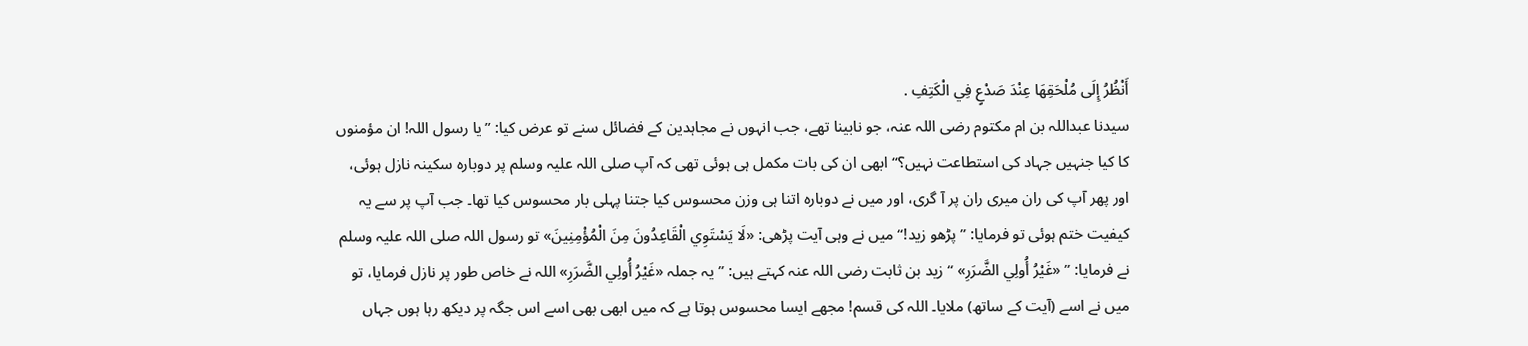أَنْظُرُ إِلَى مُلْحَقِهَا عِنْدَ صَدْعٍ فِي الْكَتِفِ .
سیدنا عبداللہ بن ام مکتوم رضی اللہ عنہ، جو نابینا تھے، جب انہوں نے مجاہدین کے فضائل سنے تو عرض کیا: ”یا رسول اللہ! ان مؤمنوں کا کیا جنہیں جہاد کی استطاعت نہیں؟“ ابھی ان کی بات مکمل ہی ہوئی تھی کہ آپ صلی اللہ علیہ وسلم پر دوبارہ سکینہ نازل ہوئی، اور پھر آپ کی ران میری ران پر آ گری، اور میں نے دوبارہ اتنا ہی وزن محسوس کیا جتنا پہلی بار محسوس کیا تھا۔ جب آپ پر سے یہ کیفیت ختم ہوئی تو فرمایا: ”پڑھو زید!“ میں نے وہی آیت پڑھی: «لَا يَسْتَوِي الْقَاعِدُونَ مِنَ الْمُؤْمِنِينَ» تو رسول اللہ صلی اللہ علیہ وسلم نے فرمایا: ” «غَيْرُ أُولِي الضَّرَرِ» “ زید بن ثابت رضی اللہ عنہ کہتے ہیں: ”یہ جملہ «غَيْرُ أُولِي الضَّرَرِ» اللہ نے خاص طور پر نازل فرمایا، تو میں نے اسے (آیت کے ساتھ) ملایا۔ اللہ کی قسم! مجھے ایسا محسوس ہوتا ہے کہ میں ابھی بھی اسے اس جگہ پر دیکھ رہا ہوں جہاں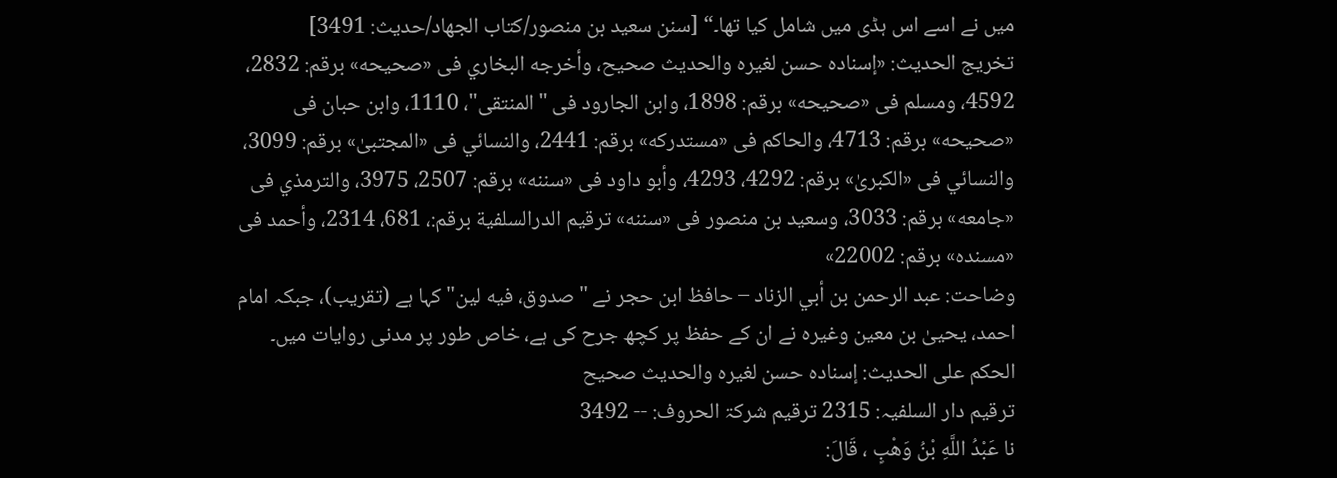میں نے اسے اس ہڈی میں شامل کیا تھا۔“ [سنن سعید بن منصور/كتاب الجهاد/حدیث: 3491]
تخریج الحدیث: «إسناده حسن لغيرہ والحدیث صحیح، وأخرجه البخاري فى «صحيحه» برقم: 2832، 4592، ومسلم فى «صحيحه» برقم: 1898، وابن الجارود فى "المنتقى"، 1110، وابن حبان فى «صحيحه» برقم: 4713، والحاكم فى «مستدركه» برقم: 2441، والنسائي فى «المجتبیٰ» برقم: 3099، والنسائي فى «الكبریٰ» برقم: 4292، 4293، وأبو داود فى «سننه» برقم: 2507، 3975، والترمذي فى «جامعه» برقم: 3033، وسعيد بن منصور فى «سننه» ترقيم الدرالسلفية برقم:، 681، 2314، وأحمد فى «مسنده» برقم: 22002»
وضاحت: عبد الرحمن بن أبي الزناد – حافظ ابن حجر نے "صدوق، فيه لين" کہا ہے (تقریب)، جبکہ امام احمد، یحییٰ بن معین وغیرہ نے ان کے حفظ پر کچھ جرح کی ہے، خاص طور پر مدنی روایات میں۔
الحكم على الحديث: إسناده حسن لغيرہ والحدیث صحیح
ترقیم دار السلفیہ: 2315 ترقیم شرکۃ الحروف: -- 3492
نا عَبْدُ اللَّهِ بْنُ وَهْبٍ ، قَالَ: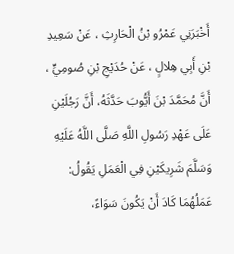أَخْبَرَنِي عَمْرُو بْنُ الْحَارِثِ ، عَنْ سَعِيدِ بْنِ أَبِي هِلالٍ ، عَنْ حُدَيْجِ بْنِ صُومِيٍّ ، أَنَّ مُحَمَّدَ بْنَ أَيُّوبَ حَدَّثَهُ، أَنَّ رَجُلَيْنِ عَلَى عَهْدِ رَسُولِ اللَّهِ صَلَّى اللَّهُ عَلَيْهِ وَسَلَّمَ شَرِيكَيْنِ فِي الْعَمَلِ يَقُولُ: عَمَلُهُمَا كَادَ أَنْ يَكُونَ سَوَاءً،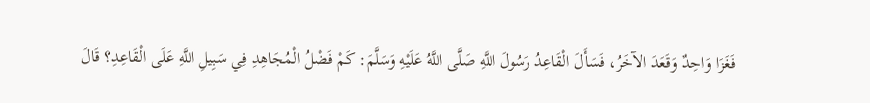فَغَزَا وَاحِدٌ وَقَعَدَ الآخَرُ، فَسَأَلَ الْقَاعِدُ رَسُولَ اللَّهِ صَلَّى اللَّهُ عَلَيْهِ وَسَلَّمَ: كَمْ فَضْلُ الْمُجَاهِدِ فِي سَبِيلِ اللَّهِ عَلَى الْقَاعِدِ؟ قَالَ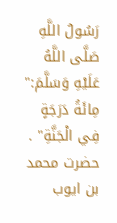رَسُولُ اللَّهِ صَلَّى اللَّهُ عَلَيْهِ وَسَلَّمَ:" مِائَةُ دَرَجَةٍ فِي الْجَنَّةِ" .
حضرت محمد بن ایوب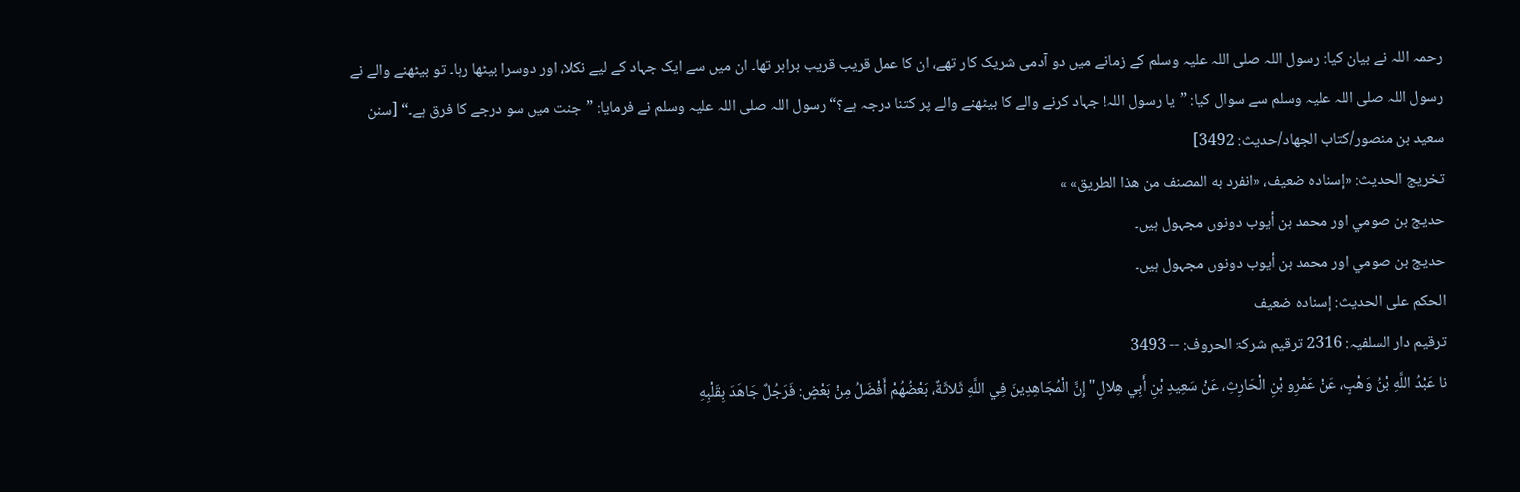رحمہ اللہ نے بیان کیا: رسول اللہ صلی اللہ علیہ وسلم کے زمانے میں دو آدمی شریک کار تھے، ان کا عمل قریب قریب برابر تھا۔ ان میں سے ایک جہاد کے لیے نکلا، اور دوسرا بیٹھا رہا۔ تو بیٹھنے والے نے رسول اللہ صلی اللہ علیہ وسلم سے سوال کیا: ”یا رسول اللہ! جہاد کرنے والے کا بیٹھنے والے پر کتنا درجہ ہے؟“ رسول اللہ صلی اللہ علیہ وسلم نے فرمایا: ”جنت میں سو درجے کا فرق ہے۔“ [سنن سعید بن منصور/كتاب الجهاد/حدیث: 3492]
تخریج الحدیث: «إسناده ضعيف، «انفرد به المصنف من هذا الطريق» »
حديج بن صومي اور محمد بن أيوب دونوں مجہول ہیں۔
حديج بن صومي اور محمد بن أيوب دونوں مجہول ہیں۔
الحكم على الحديث: إسناده ضعيف
ترقیم دار السلفیہ: 2316 ترقیم شرکۃ الحروف: -- 3493
نا عَبْدُ اللَّهِ بْنُ وَهْبٍ، عَنْ عَمْرِو بْنِ الْحَارِثِ، عَنْ سَعِيدِ بْنِ أَبِي هِلالٍ" إِنَّ الْمُجَاهِدِينَ فِي اللَّهِ ثَلاثَةٌ، بَعْضُهُمْ أَفْضَلُ مِنْ بَعْضٍ: فَرَجُلٌ جَاهَدَ بِقَلْبِهِ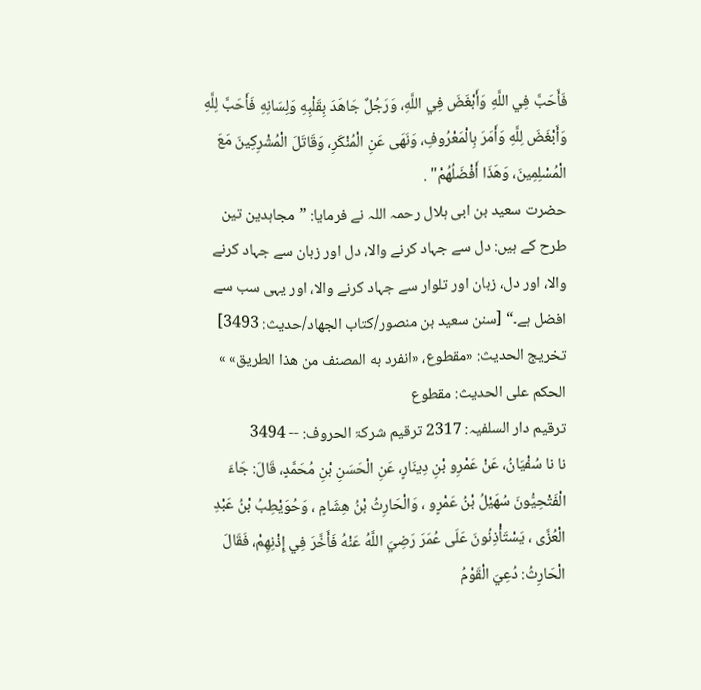فَأَحَبَّ فِي اللَّهِ وَأَبْغَضَ فِي اللَّهِ، وَرَجُلٌ جَاهَدَ بِقَلْبِهِ وَلِسَانِهِ فَأَحَبَّ لِلَّهِ وَأَبْغَضَ لِلَّهِ وَأَمَرَ بِالْمَعْرُوفِ، وَنَهَى عَنِ الْمُنْكَرِ، وَقَاتَلَ الْمُشْرِكِينَ مَعَ الْمُسْلِمِينَ، وَهَذَا أَفْضَلُهُمْ" .
حضرت سعید بن ابی ہلال رحمہ اللہ نے فرمایا: ”مجاہدین تین طرح کے ہیں: دل سے جہاد کرنے والا، دل اور زبان سے جہاد کرنے والا، اور دل، زبان اور تلوار سے جہاد کرنے والا، اور یہی سب سے افضل ہے۔“ [سنن سعید بن منصور/كتاب الجهاد/حدیث: 3493]
تخریج الحدیث: «مقطوع، «انفرد به المصنف من هذا الطريق» »
الحكم على الحديث: مقطوع
ترقیم دار السلفیہ: 2317 ترقیم شرکۃ الحروف: -- 3494
نا نا سُفْيَانُ، عَنْ عَمْرِو بْنِ دِينَارٍ، عَنِ الْحَسَنِ بْنِ مُحَمَّدٍ، قَالَ: جَاءَ الْفَتْحِيُّونَ سُهَيْلُ بْنُ عَمْرٍو ، وَالْحَارِثُ بْنُ هِشَامٍ ، وَحُوَيْطِبُ بْنُ عَبْدِ الْعُزَّى ، يَسْتَأْذِنُونَ عَلَى عُمَرَ رَضِيَ اللَّهُ عَنْهُ فَأَخَّرَ فِي إِذْنِهِمْ، فَقَالَ الْحَارِثُ: دُعِيَ الْقَوْمُ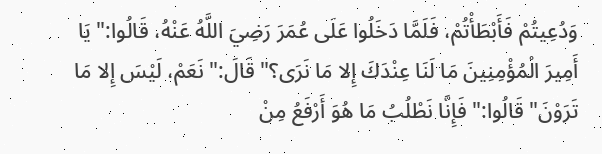وَدُعِيتُمْ فَأَبْطَأْتُمْ، فَلَمَّا دَخَلُوا عَلَى عُمَرَ رَضِيَ اللَّهُ عَنْهُ، قَالُوا:" يَا أَمِيرَ الْمُؤْمِنِينَ مَا لَنَا عِنْدَكَ إِلا مَا نَرَى؟" قَالَ:" نَعَمْ، لَيْسَ إِلا مَا تَرَوْنَ" قَالُوا:" فَإِنَّا نَطْلُبُ مَا هُوَ أَرْفَعُ مِنْ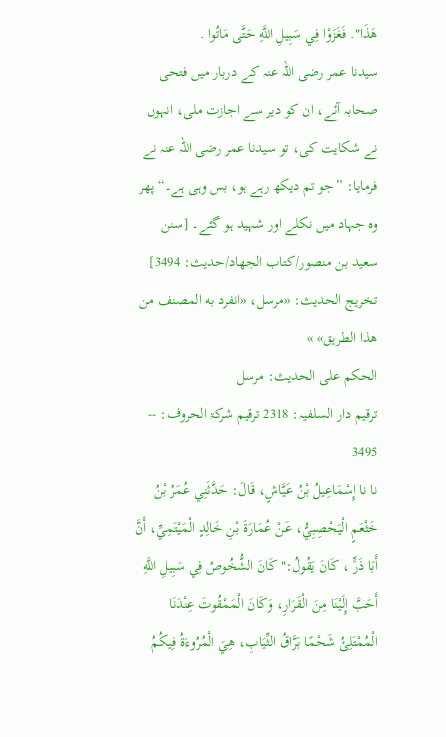هَذَا". فَغَزَوْا فِي سَبِيلِ اللَّهِ حَتَّى مَاتُوا .
سیدنا عمر رضی اللہ عنہ کے دربار میں فتحی صحابہ آئے، ان کو دیر سے اجازت ملی، انہوں نے شکایت کی، تو سیدنا عمر رضی اللہ عنہ نے فرمایا: ”جو تم دیکھ رہے ہو، بس وہی ہے۔“ پھر وہ جہاد میں نکلے اور شہید ہو گئے۔ [سنن سعید بن منصور/كتاب الجهاد/حدیث: 3494]
تخریج الحدیث: «مرسل، «انفرد به المصنف من هذا الطريق» »
الحكم على الحديث: مرسل
ترقیم دار السلفیہ: 2318 ترقیم شرکۃ الحروف: -- 3495
نا نا إِسْمَاعِيلُ بْنُ عَيَّاشٍ، قَالَ: حَدَّثَنِي عُمَرُ بْنُ خَثْعَمٍ الْيَحْصِبِيُّ، عَنْ عُمَارَةَ بْنِ خَالِدٍ الْمَيْتَمِيِّ، أَنَّ أَبَا ذَرٍّ ، كَانَ يَقُولُ:" كَانَ الشُّخُوصُ فِي سَبِيلِ اللَّهِ أَحَبَّ إِلَيْنَا مِنَ الْقَرَارِ، وَكَانَ الْمَمْقُوتَ عِنْدَنَا الْمُمْتَلِئُ شَحْمًا بَرَّاقُ الثِّيَابِ، هِيَ الْمُرُوءَةُ فِيكُمُ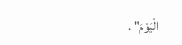الْيَوْمَ" .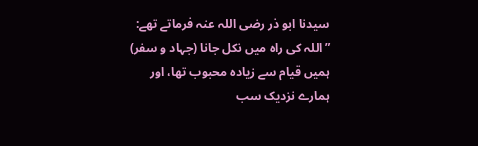سیدنا ابو ذر رضی اللہ عنہ فرماتے تھے: ”اللہ کی راہ میں نکل جانا (جہاد و سفر) ہمیں قیام سے زیادہ محبوب تھا، اور ہمارے نزدیک سب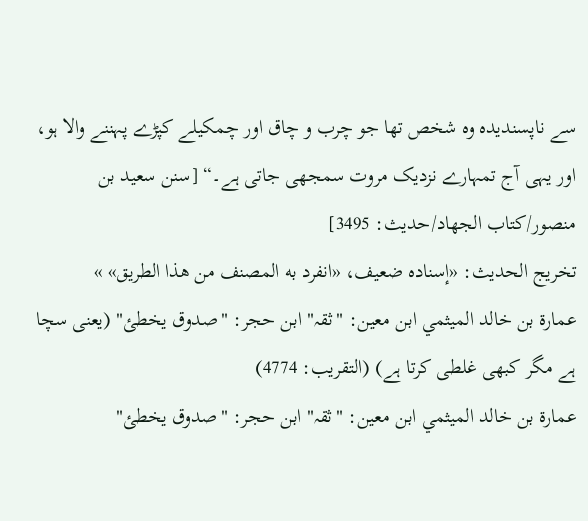سے ناپسندیدہ وہ شخص تھا جو چرب و چاق اور چمکیلے کپڑے پہننے والا ہو، اور یہی آج تمہارے نزدیک مروت سمجھی جاتی ہے۔“ [سنن سعید بن منصور/كتاب الجهاد/حدیث: 3495]
تخریج الحدیث: «إسناده ضعيف، «انفرد به المصنف من هذا الطريق» »
عمارة بن خالد الميثمي ابن معین: "ثقہ" ابن حجر: "صدوق يخطئ" (یعنی سچا ہے مگر کبھی غلطی کرتا ہے) (التقريب: 4774)
عمارة بن خالد الميثمي ابن معین: "ثقہ" ابن حجر: "صدوق يخطئ"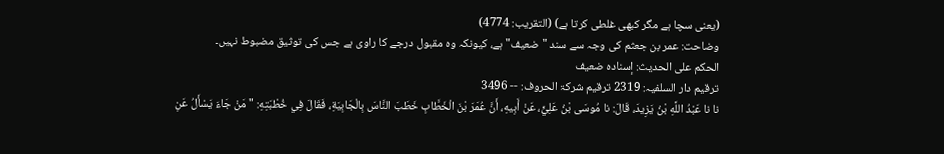(یعنی سچا ہے مگر کبھی غلطی کرتا ہے) (التقريب: 4774)
وضاحت: عمر بن جعثم کی وجہ سے سند "ضعیف" ہے، کیونکہ وہ مقبول درجے کا راوی ہے جس کی توثیق مضبوط نہیں۔
الحكم على الحديث: إسناده ضعيف
ترقیم دار السلفیہ: 2319 ترقیم شرکۃ الحروف: -- 3496
نا نا عَبْدُ اللَّهِ بْنُ يَزِيدَ، قَالَ: نا مُوسَى بْنُ عَلِيٍّ، عَنْ أَبِيهِ، أَنَّ عُمَرَ بْنَ الْخَطَّابِ خَطَبَ النَّاسَ بِالْجَابِيَةِ، فَقَالَ فِي خُطْبَتِهِ: " مَنْ جَاءَ يَسْأَلُ عَنِ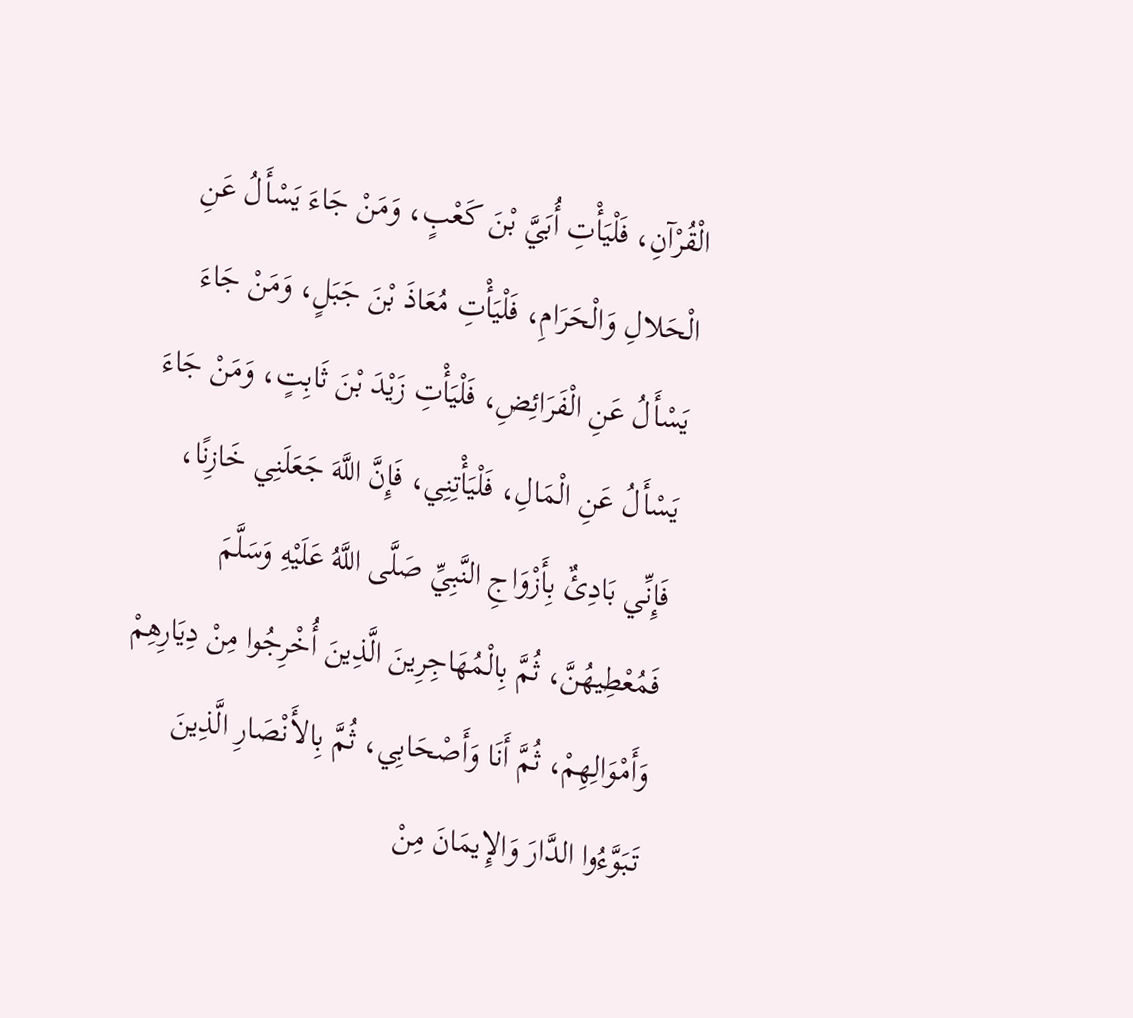الْقُرْآنِ، فَلْيَأْتِ أُبَيَّ بْنَ كَعْبٍ، وَمَنْ جَاءَ يَسْأَلُ عَنِ الْحَلالِ وَالْحَرَامِ، فَلْيَأْتِ مُعَاذَ بْنَ جَبَلٍ، وَمَنْ جَاءَ يَسْأَلُ عَنِ الْفَرَائِضِ، فَلْيَأْتِ زَيْدَ بْنَ ثَابِتٍ، وَمَنْ جَاءَ يَسْأَلُ عَنِ الْمَالِ، فَلْيَأْتِنِي، فَإِنَّ اللَّهَ جَعَلَنِي خَازِنًا، فَإِنِّي بَادِئٌ بِأَزْوَاجِ النَّبِيِّ صَلَّى اللَّهُ عَلَيْهِ وَسَلَّمَ فَمُعْطِيهُنَّ، ثُمَّ بِالْمُهَاجِرِينَ الَّذِينَ أُخْرِجُوا مِنْ دِيَارِهِمْ وَأَمْوَالِهِمْ، ثُمَّ أَنَا وَأَصْحَابِي، ثُمَّ بِالأَنْصَارِ الَّذِينَ تَبَوَّءُوا الدَّارَ وَالإِيمَانَ مِنْ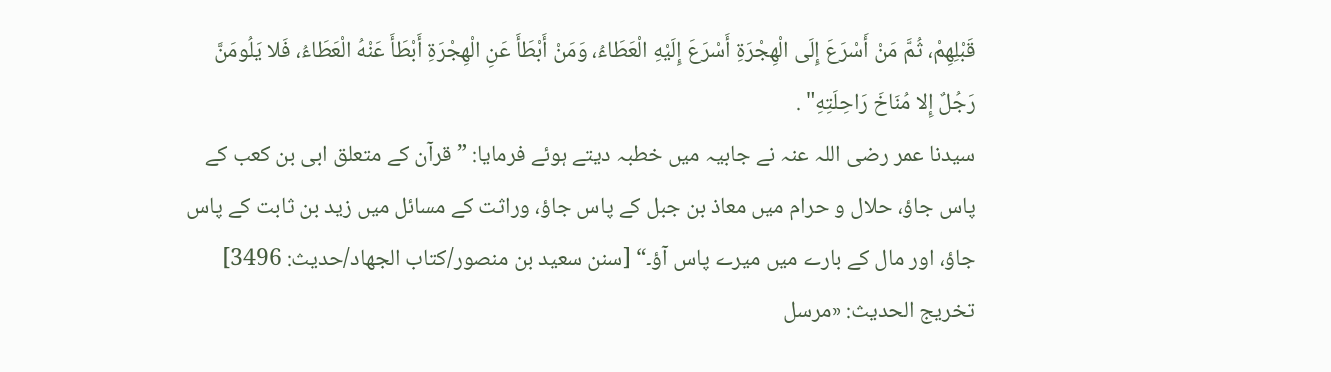قَبْلِهِمْ، ثُمَّ مَنْ أَسْرَعَ إِلَى الْهِجْرَةِ أَسْرَعَ إِلَيْهِ الْعَطَاءُ، وَمَنْ أَبْطَأَ عَنِ الْهِجْرَةِ أَبْطَأَ عَنْهُ الْعَطَاءُ، فَلا يَلُومَنَّ رَجُلٌ إِلا مُنَاخَ رَاحِلَتِهِ" .
سیدنا عمر رضی اللہ عنہ نے جابیہ میں خطبہ دیتے ہوئے فرمایا: ”قرآن کے متعلق ابی بن کعب کے پاس جاؤ، حلال و حرام میں معاذ بن جبل کے پاس جاؤ، وراثت کے مسائل میں زید بن ثابت کے پاس جاؤ، اور مال کے بارے میں میرے پاس آؤ۔“ [سنن سعید بن منصور/كتاب الجهاد/حدیث: 3496]
تخریج الحدیث: «مرسل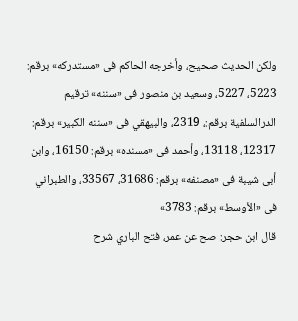ولکن الحدیث صحیح، وأخرجه الحاكم فى «مستدركه» برقم: 5223، 5227، وسعيد بن منصور فى «سننه» ترقيم الدرالسلفية برقم:، 2319، والبيهقي فى «سننه الكبير» برقم: 12317، 13118، وأحمد فى «مسنده» برقم: 16150، وابن أبى شيبة فى «مصنفه» برقم: 31686، 33567، والطبراني فى «الأوسط» برقم: 3783»
قال ابن حجر: صح عن عمر، فتح الباري شرح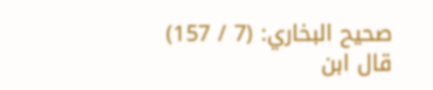صحيح البخاري: (7 / 157)
قال ابن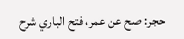حجر: صح عن عمر، فتح الباري شرح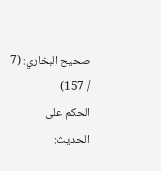صحيح البخاري: (7 / 157)
الحكم على الحديث: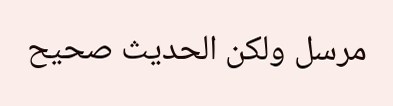مرسل ولکن الحدیث صحیح